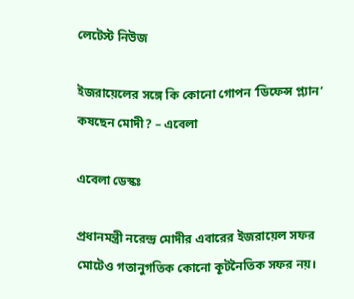লেটেস্ট নিউজ

ইজরায়েলের সঙ্গে কি কোনো গোপন ‘ডিফেন্স প্ল্যান’ কষছেন মোদী? – এবেলা

এবেলা ডেস্কঃ

প্রধানমন্ত্রী নরেন্দ্র মোদীর এবারের ইজরায়েল সফর মোটেও গতানুগতিক কোনো কূটনৈতিক সফর নয়।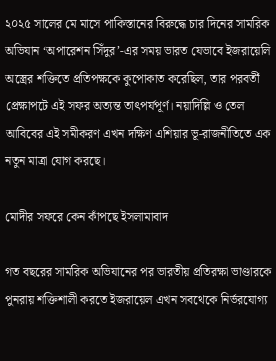২০২৫ সালের মে মাসে পাকিস্তানের বিরুদ্ধে চার দিনের সামরিক অভিযান ‘অপারেশন সিঁদুর’-এর সময় ভারত যেভাবে ইজরায়েলি অস্ত্রের শক্তিতে প্রতিপক্ষকে কুপোকাত করেছিল, তার পরবর্তী প্রেক্ষাপটে এই সফর অত্যন্ত তাৎপর্যপূর্ণ। নয়াদিল্লি ও তেল আবিবের এই সমীকরণ এখন দক্ষিণ এশিয়ার ভূ-রাজনীতিতে এক নতুন মাত্রা যোগ করছে।

মোদীর সফরে কেন কাঁপছে ইসলামাবাদ

গত বছরের সামরিক অভিযানের পর ভারতীয় প্রতিরক্ষা ভাণ্ডারকে পুনরায় শক্তিশালী করতে ইজরায়েল এখন সবথেকে নির্ভরযোগ্য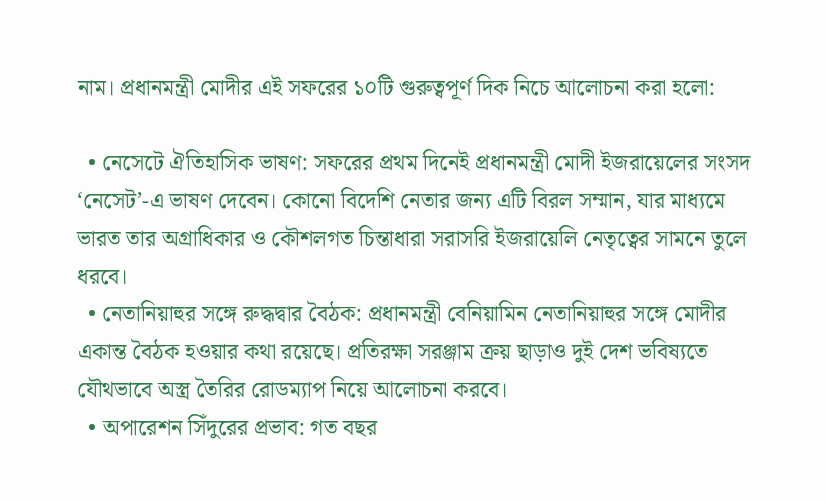নাম। প্রধানমন্ত্রী মোদীর এই সফরের ১০টি গুরুত্বপূর্ণ দিক নিচে আলোচনা করা হলো:

  • নেসেটে ঐতিহাসিক ভাষণ: সফরের প্রথম দিনেই প্রধানমন্ত্রী মোদী ইজরায়েলের সংসদ ‘নেসেট’-এ ভাষণ দেবেন। কোনো বিদেশি নেতার জন্য এটি বিরল সম্মান, যার মাধ্যমে ভারত তার অগ্রাধিকার ও কৌশলগত চিন্তাধারা সরাসরি ইজরায়েলি নেতৃত্বের সামনে তুলে ধরবে।
  • নেতানিয়াহুর সঙ্গে রুদ্ধদ্বার বৈঠক: প্রধানমন্ত্রী বেনিয়ামিন নেতানিয়াহুর সঙ্গে মোদীর একান্ত বৈঠক হওয়ার কথা রয়েছে। প্রতিরক্ষা সরঞ্জাম ক্রয় ছাড়াও দুই দেশ ভবিষ্যতে যৌথভাবে অস্ত্র তৈরির রোডম্যাপ নিয়ে আলোচনা করবে।
  • অপারেশন সিঁদুরের প্রভাব: গত বছর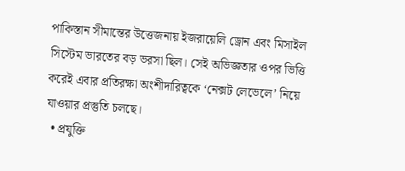পাকিস্তান সীমান্তের উত্তেজনায় ইজরায়েলি ড্রোন এবং মিসাইল সিস্টেম ভারতের বড় ভরসা ছিল। সেই অভিজ্ঞতার ওপর ভিত্তি করেই এবার প্রতিরক্ষা অংশীদারিত্বকে ‘নেক্সট লেভেলে’ নিয়ে যাওয়ার প্রস্তুতি চলছে।
  • প্রযুক্তি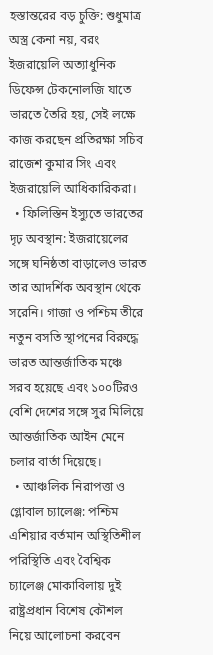হস্তান্তরের বড় চুক্তি: শুধুমাত্র অস্ত্র কেনা নয়, বরং ইজরায়েলি অত্যাধুনিক ডিফেন্স টেকনোলজি যাতে ভারতে তৈরি হয়, সেই লক্ষে কাজ করছেন প্রতিরক্ষা সচিব রাজেশ কুমার সিং এবং ইজরায়েলি আধিকারিকরা।
  • ফিলিস্তিন ইস্যুতে ভারতের দৃঢ় অবস্থান: ইজরায়েলের সঙ্গে ঘনিষ্ঠতা বাড়ালেও ভারত তার আদর্শিক অবস্থান থেকে সরেনি। গাজা ও পশ্চিম তীরে নতুন বসতি স্থাপনের বিরুদ্ধে ভারত আন্তর্জাতিক মঞ্চে সরব হয়েছে এবং ১০০টিরও বেশি দেশের সঙ্গে সুর মিলিয়ে আন্তর্জাতিক আইন মেনে চলার বার্তা দিয়েছে।
  • আঞ্চলিক নিরাপত্তা ও গ্লোবাল চ্যালেঞ্জ: পশ্চিম এশিয়ার বর্তমান অস্থিতিশীল পরিস্থিতি এবং বৈশ্বিক চ্যালেঞ্জ মোকাবিলায় দুই রাষ্ট্রপ্রধান বিশেষ কৌশল নিয়ে আলোচনা করবেন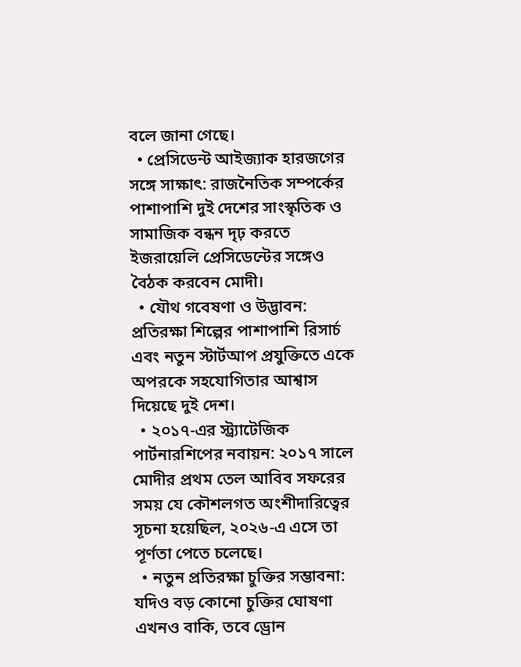বলে জানা গেছে।
  • প্রেসিডেন্ট আইজ্যাক হারজগের সঙ্গে সাক্ষাৎ: রাজনৈতিক সম্পর্কের পাশাপাশি দুই দেশের সাংস্কৃতিক ও সামাজিক বন্ধন দৃঢ় করতে ইজরায়েলি প্রেসিডেন্টের সঙ্গেও বৈঠক করবেন মোদী।
  • যৌথ গবেষণা ও উদ্ভাবন: প্রতিরক্ষা শিল্পের পাশাপাশি রিসার্চ এবং নতুন স্টার্টআপ প্রযুক্তিতে একে অপরকে সহযোগিতার আশ্বাস দিয়েছে দুই দেশ।
  • ২০১৭-এর স্ট্র্যাটেজিক পার্টনারশিপের নবায়ন: ২০১৭ সালে মোদীর প্রথম তেল আবিব সফরের সময় যে কৌশলগত অংশীদারিত্বের সূচনা হয়েছিল, ২০২৬-এ এসে তা পূর্ণতা পেতে চলেছে।
  • নতুন প্রতিরক্ষা চুক্তির সম্ভাবনা: যদিও বড় কোনো চুক্তির ঘোষণা এখনও বাকি, তবে ড্রোন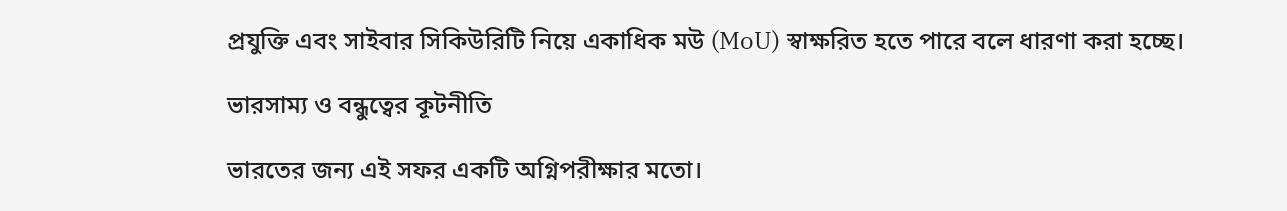প্রযুক্তি এবং সাইবার সিকিউরিটি নিয়ে একাধিক মউ (MoU) স্বাক্ষরিত হতে পারে বলে ধারণা করা হচ্ছে।

ভারসাম্য ও বন্ধুত্বের কূটনীতি

ভারতের জন্য এই সফর একটি অগ্নিপরীক্ষার মতো।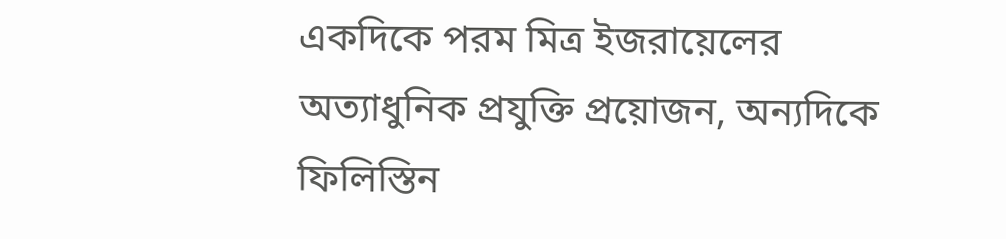একদিকে পরম মিত্র ইজরায়েলের অত্যাধুনিক প্রযুক্তি প্রয়োজন, অন্যদিকে ফিলিস্তিন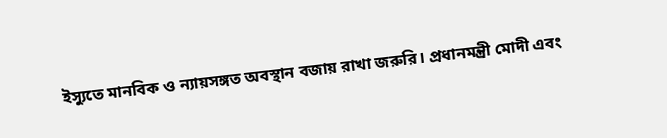ইস্যুতে মানবিক ও ন্যায়সঙ্গত অবস্থান বজায় রাখা জরুরি। প্রধানমন্ত্রী মোদী এবং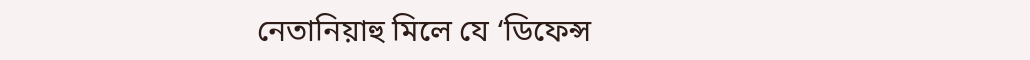নেতানিয়াহু মিলে যে ‘ডিফেন্স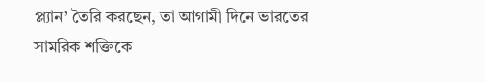প্ল্যান’ তৈরি করছেন, তা আগামী দিনে ভারতের সামরিক শক্তিকে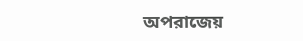অপরাজেয়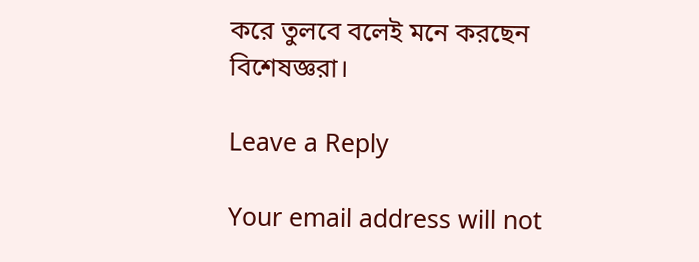করে তুলবে বলেই মনে করছেন বিশেষজ্ঞরা।

Leave a Reply

Your email address will not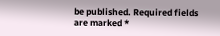be published. Required fields are marked *